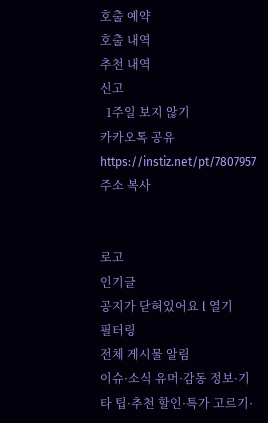호출 예약
호출 내역
추천 내역
신고
  1주일 보지 않기
카카오톡 공유
https://instiz.net/pt/7807957주소 복사


로고
인기글
공지가 닫혀있어요 l 열기
필터링
전체 게시물 알림
이슈·소식 유머·감동 정보·기타 팁·추천 할인·특가 고르기·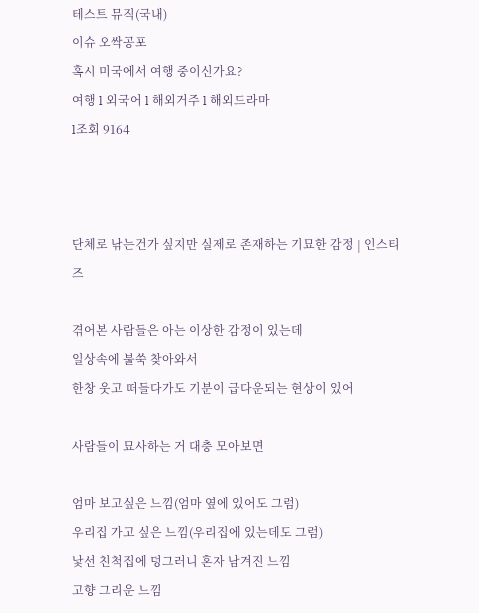테스트 뮤직(국내)
이슈 오싹공포
혹시 미국에서 여행 중이신가요?
여행 l 외국어 l 해외거주 l 해외드라마
l조회 9164



단체로 낚는건가 싶지만 실제로 존재하는 기묘한 감정 | 인스티즈

겪어본 사람들은 아는 이상한 감정이 있는데
일상속에 불쑥 찾아와서
한창 웃고 떠들다가도 기분이 급다운되는 현상이 있어

사람들이 묘사하는 거 대충 모아보면

엄마 보고싶은 느낌(엄마 옆에 있어도 그럼)
우리집 가고 싶은 느낌(우리집에 있는데도 그럼)
낯선 친척집에 덩그러니 혼자 남겨진 느낌
고향 그리운 느낌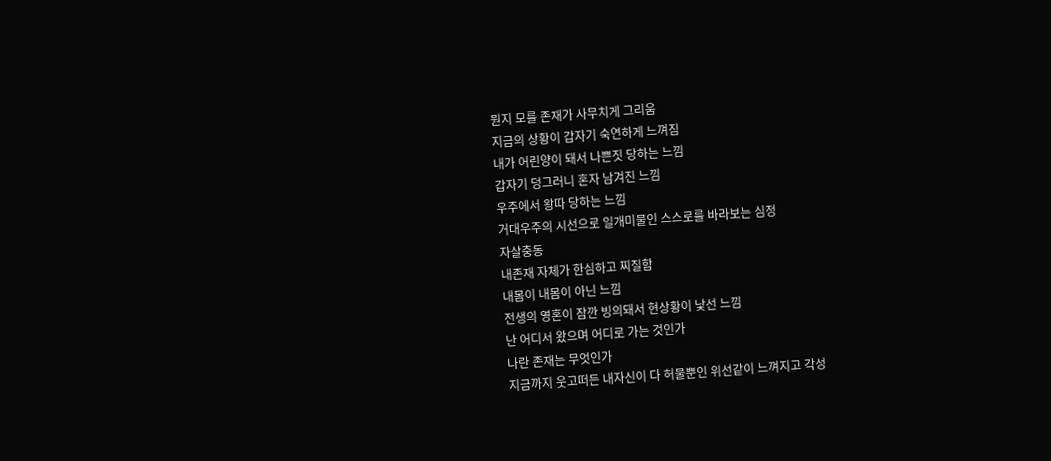뭔지 모를 존재가 사무치게 그리움
지금의 상황이 갑자기 숙연하게 느껴짐
내가 어린양이 돼서 나쁜짓 당하는 느낌
갑자기 덩그러니 혼자 남겨진 느낌
우주에서 왕따 당하는 느낌
거대우주의 시선으로 일개미물인 스스로를 바라보는 심정
자살충동
내존재 자체가 한심하고 찌질함
내몸이 내몸이 아닌 느낌
전생의 영혼이 잠깐 빙의돼서 현상황이 낯선 느낌
난 어디서 왔으며 어디로 가는 것인가
나란 존재는 무엇인가
지금까지 웃고떠든 내자신이 다 허물뿐인 위선같이 느껴지고 각성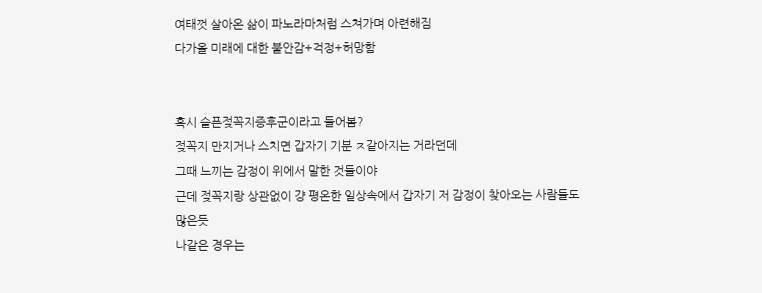여태껏 살아온 삶이 파노라마처럼 스쳐가며 아련해짐
다가올 미래에 대한 불안감+걱정+허망함


혹시 슬픈젖꼭지증후군이라고 들어봄?
젖꼭지 만지거나 스치면 갑자기 기분 ㅈ같아지는 거라던데
그때 느끼는 감정이 위에서 말한 것들이야
근데 젖꼭지랑 상관없이 걍 평온한 일상속에서 갑자기 저 감정이 찾아오는 사람들도 많은듯
나같은 경우는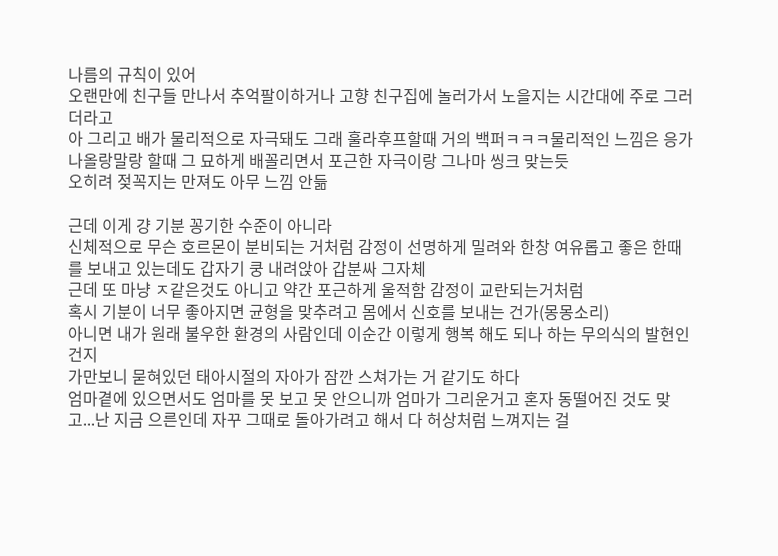나름의 규칙이 있어
오랜만에 친구들 만나서 추억팔이하거나 고향 친구집에 놀러가서 노을지는 시간대에 주로 그러더라고
아 그리고 배가 물리적으로 자극돼도 그래 훌라후프할때 거의 백퍼ㅋㅋㅋ물리적인 느낌은 응가 나올랑말랑 할때 그 묘하게 배꼴리면서 포근한 자극이랑 그나마 씽크 맞는듯
오히려 젖꼭지는 만져도 아무 느낌 안듦

근데 이게 걍 기분 꽁기한 수준이 아니라
신체적으로 무슨 호르몬이 분비되는 거처럼 감정이 선명하게 밀려와 한창 여유롭고 좋은 한때를 보내고 있는데도 갑자기 쿵 내려앉아 갑분싸 그자체
근데 또 마냥 ㅈ같은것도 아니고 약간 포근하게 울적함 감정이 교란되는거처럼
혹시 기분이 너무 좋아지면 균형을 맞추려고 몸에서 신호를 보내는 건가(몽몽소리)
아니면 내가 원래 불우한 환경의 사람인데 이순간 이렇게 행복 해도 되나 하는 무의식의 발현인건지
가만보니 묻혀있던 태아시절의 자아가 잠깐 스쳐가는 거 같기도 하다
엄마곁에 있으면서도 엄마를 못 보고 못 안으니까 엄마가 그리운거고 혼자 동떨어진 것도 맞고...난 지금 으른인데 자꾸 그때로 돌아가려고 해서 다 허상처럼 느껴지는 걸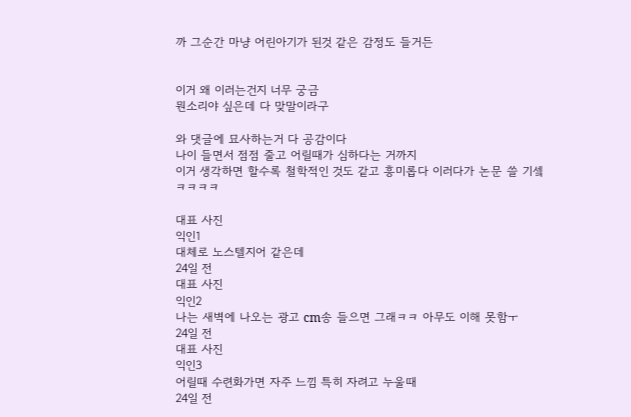까 그순간 마냥 어린아기가 된것 같은 감정도 들거든


이거 왜 이러는건지 너무 궁금
뭔소리야 싶은데 다 맞말이라구

와 댓글에 묘사하는거 다 공감이다
나이 들면서 점점 줄고 어릴때가 심하다는 거까지
이거 생각하면 할수록 철학적인 것도 같고 흥미롭다 이러다가 논문 쓸 기셐ㅋㅋㅋㅋ

대표 사진
익인1
대체로 노스텔지어 같은데
24일 전
대표 사진
익인2
나는 새벽에 나오는 광고 cm송 들으면 그래ㅋㅋ 아무도 이해 못함ㅜ
24일 전
대표 사진
익인3
어릴때 수련화가면 자주 느낌 특히 자려고 누울때
24일 전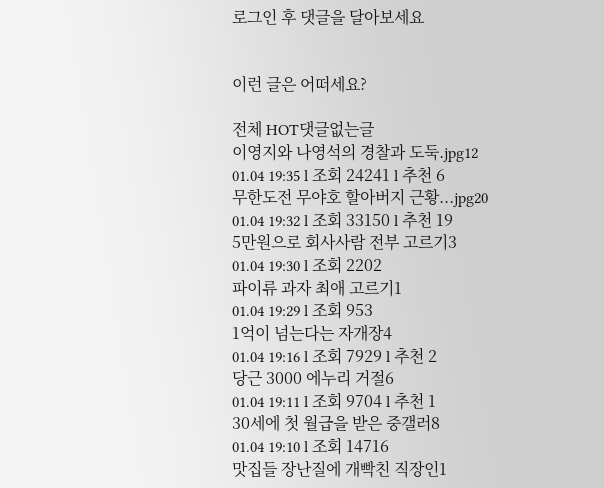로그인 후 댓글을 달아보세요


이런 글은 어떠세요?

전체 HOT댓글없는글
이영지와 나영석의 경찰과 도둑.jpg12
01.04 19:35 l 조회 24241 l 추천 6
무한도전 무야호 할아버지 근황...jpg20
01.04 19:32 l 조회 33150 l 추천 19
5만원으로 회사사람 전부 고르기3
01.04 19:30 l 조회 2202
파이류 과자 최애 고르기1
01.04 19:29 l 조회 953
1억이 넘는다는 자개장4
01.04 19:16 l 조회 7929 l 추천 2
당근 3000 에누리 거절6
01.04 19:11 l 조회 9704 l 추천 1
30세에 첫 월급을 받은 중갤러8
01.04 19:10 l 조회 14716
맛집들 장난질에 개빡친 직장인1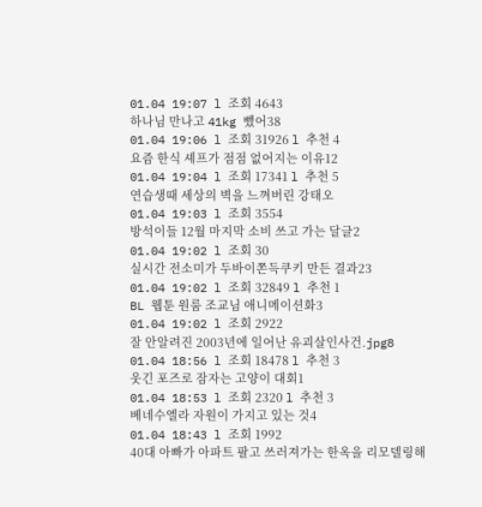01.04 19:07 l 조회 4643
하나님 만나고 41kg 뺐어38
01.04 19:06 l 조회 31926 l 추천 4
요즘 한식 셰프가 점점 없어지는 이유12
01.04 19:04 l 조회 17341 l 추천 5
연습생때 세상의 벽을 느껴버린 강태오
01.04 19:03 l 조회 3554
방석이들 12월 마지막 소비 쓰고 가는 달글2
01.04 19:02 l 조회 30
실시간 전소미가 두바이쫀득쿠키 만든 결과23
01.04 19:02 l 조회 32849 l 추천 1
BL 웹툰 원룸 조교님 애니메이션화3
01.04 19:02 l 조회 2922
잘 안알려진 2003년에 일어난 유괴살인사건.jpg8
01.04 18:56 l 조회 18478 l 추천 3
웃긴 포즈로 잠자는 고양이 대회1
01.04 18:53 l 조회 2320 l 추천 3
베네수엘라 자원이 가지고 있는 것4
01.04 18:43 l 조회 1992
40대 아빠가 아파트 팔고 쓰러져가는 한옥을 리모델링해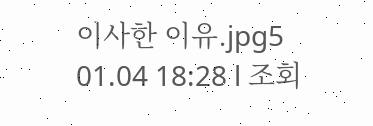이사한 이유.jpg5
01.04 18:28 l 조회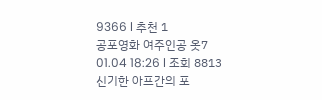9366 l 추천 1
공포영화 여주인공 옷7
01.04 18:26 l 조회 8813
신기한 아프간의 포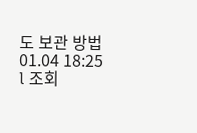도 보관 방법
01.04 18:25 l 조회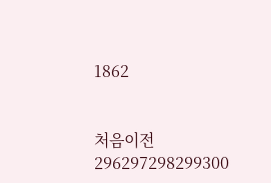1862


처음이전296297298299300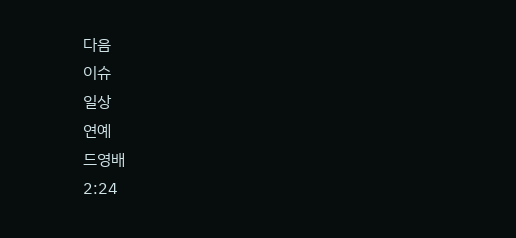다음
이슈
일상
연예
드영배
2:24